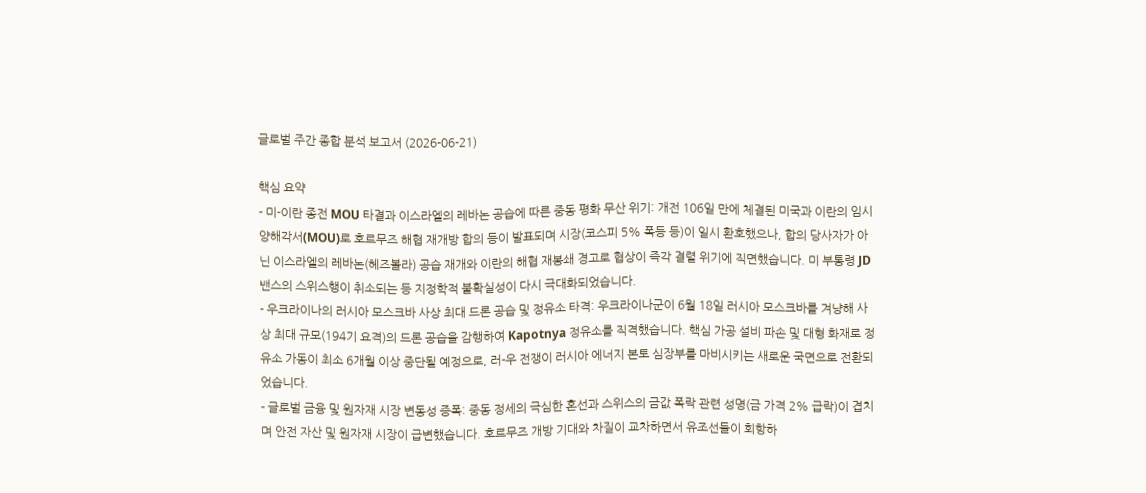글로벌 주간 종합 분석 보고서 (2026-06-21)

핵심 요약
- 미-이란 종전 MOU 타결과 이스라엘의 레바논 공습에 따른 중동 평화 무산 위기: 개전 106일 만에 체결된 미국과 이란의 임시 양해각서(MOU)로 호르무즈 해협 재개방 합의 등이 발표되며 시장(코스피 5% 폭등 등)이 일시 환호했으나, 합의 당사자가 아닌 이스라엘의 레바논(헤즈볼라) 공습 재개와 이란의 해협 재봉쇄 경고로 협상이 즉각 결렬 위기에 직면했습니다. 미 부통령 JD 밴스의 스위스행이 취소되는 등 지정학적 불확실성이 다시 극대화되었습니다.
- 우크라이나의 러시아 모스크바 사상 최대 드론 공습 및 정유소 타격: 우크라이나군이 6월 18일 러시아 모스크바를 겨냥해 사상 최대 규모(194기 요격)의 드론 공습을 감행하여 Kapotnya 정유소를 직격했습니다. 핵심 가공 설비 파손 및 대형 화재로 정유소 가동이 최소 6개월 이상 중단될 예정으로, 러-우 전쟁이 러시아 에너지 본토 심장부를 마비시키는 새로운 국면으로 전환되었습니다.
- 글로벌 금융 및 원자재 시장 변동성 증폭: 중동 정세의 극심한 혼선과 스위스의 금값 폭락 관련 성명(금 가격 2% 급락)이 겹치며 안전 자산 및 원자재 시장이 급변했습니다. 호르무즈 개방 기대와 차질이 교차하면서 유조선들이 회항하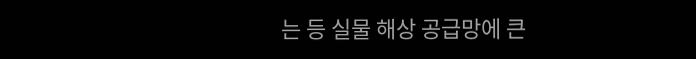는 등 실물 해상 공급망에 큰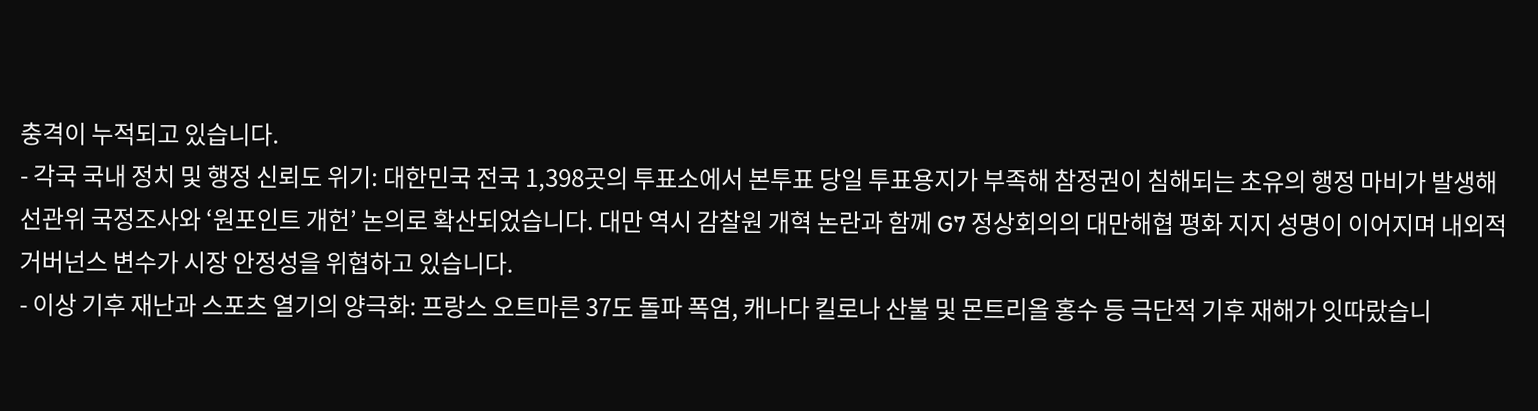충격이 누적되고 있습니다.
- 각국 국내 정치 및 행정 신뢰도 위기: 대한민국 전국 1,398곳의 투표소에서 본투표 당일 투표용지가 부족해 참정권이 침해되는 초유의 행정 마비가 발생해 선관위 국정조사와 ‘원포인트 개헌’ 논의로 확산되었습니다. 대만 역시 감찰원 개혁 논란과 함께 G7 정상회의의 대만해협 평화 지지 성명이 이어지며 내외적 거버넌스 변수가 시장 안정성을 위협하고 있습니다.
- 이상 기후 재난과 스포츠 열기의 양극화: 프랑스 오트마른 37도 돌파 폭염, 캐나다 킬로나 산불 및 몬트리올 홍수 등 극단적 기후 재해가 잇따랐습니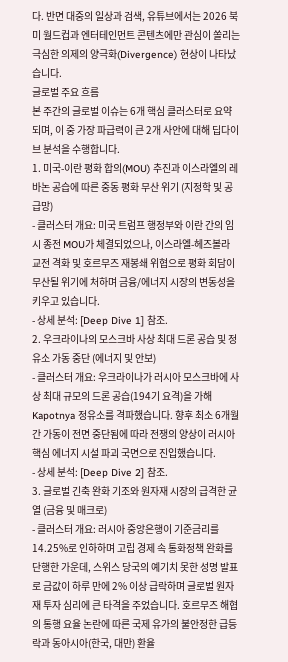다. 반면 대중의 일상과 검색, 유튜브에서는 2026 북미 월드컵과 엔터테인먼트 콘텐츠에만 관심이 쏠리는 극심한 의제의 양극화(Divergence) 현상이 나타났습니다.
글로벌 주요 흐름
본 주간의 글로벌 이슈는 6개 핵심 클러스터로 요약되며, 이 중 가장 파급력이 큰 2개 사안에 대해 딥다이브 분석을 수행합니다.
1. 미국-이란 평화 합의(MOU) 추진과 이스라엘의 레바논 공습에 따른 중동 평화 무산 위기 (지정학 및 공급망)
- 클러스터 개요: 미국 트럼프 행정부와 이란 간의 임시 종전 MOU가 체결되었으나, 이스라엘-헤즈볼라 교전 격화 및 호르무즈 재봉쇄 위협으로 평화 회담이 무산될 위기에 처하며 금융/에너지 시장의 변동성을 키우고 있습니다.
- 상세 분석: [Deep Dive 1] 참조.
2. 우크라이나의 모스크바 사상 최대 드론 공습 및 정유소 가동 중단 (에너지 및 안보)
- 클러스터 개요: 우크라이나가 러시아 모스크바에 사상 최대 규모의 드론 공습(194기 요격)을 가해 Kapotnya 정유소를 격파했습니다. 향후 최소 6개월간 가동이 전면 중단됨에 따라 전쟁의 양상이 러시아 핵심 에너지 시설 파괴 국면으로 진입했습니다.
- 상세 분석: [Deep Dive 2] 참조.
3. 글로벌 긴축 완화 기조와 원자재 시장의 급격한 균열 (금융 및 매크로)
- 클러스터 개요: 러시아 중앙은행이 기준금리를 14.25%로 인하하며 고립 경제 속 통화정책 완화를 단행한 가운데, 스위스 당국의 예기치 못한 성명 발표로 금값이 하루 만에 2% 이상 급락하며 글로벌 원자재 투자 심리에 큰 타격을 주었습니다. 호르무즈 해협의 통행 요율 논란에 따른 국제 유가의 불안정한 급등락과 동아시아(한국, 대만) 환율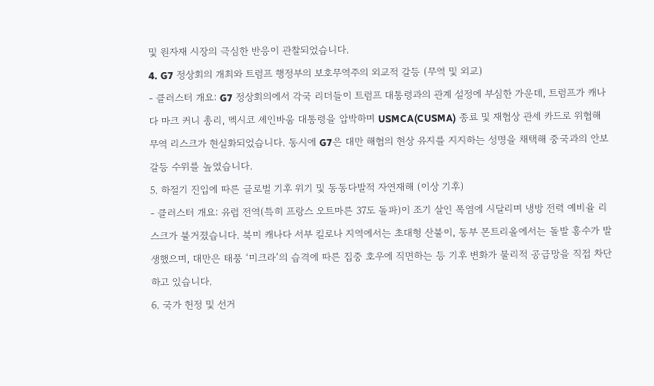및 원자재 시장의 극심한 반응이 관찰되었습니다.
4. G7 정상회의 개최와 트럼프 행정부의 보호무역주의 외교적 갈등 (무역 및 외교)
- 클러스터 개요: G7 정상회의에서 각국 리더들이 트럼프 대통령과의 관계 설정에 부심한 가운데, 트럼프가 캐나다 마크 커니 총리, 멕시코 셰인바움 대통령을 압박하며 USMCA(CUSMA) 종료 및 재협상 관세 카드로 위협해 무역 리스크가 현실화되었습니다. 동시에 G7은 대만 해협의 현상 유지를 지지하는 성명을 채택해 중국과의 안보 갈등 수위를 높였습니다.
5. 하절기 진입에 따른 글로벌 기후 위기 및 동동다발적 자연재해 (이상 기후)
- 클러스터 개요: 유럽 전역(특히 프랑스 오트마른 37도 돌파)이 조기 살인 폭염에 시달리며 냉방 전력 예비율 리스크가 불거졌습니다. 북미 캐나다 서부 킬로나 지역에서는 초대형 산불이, 동부 몬트리올에서는 돌발 홍수가 발생했으며, 대만은 태풍 ‘미크라’의 습격에 따른 집중 호우에 직면하는 등 기후 변화가 물리적 공급망을 직접 차단하고 있습니다.
6. 국가 헌정 및 선거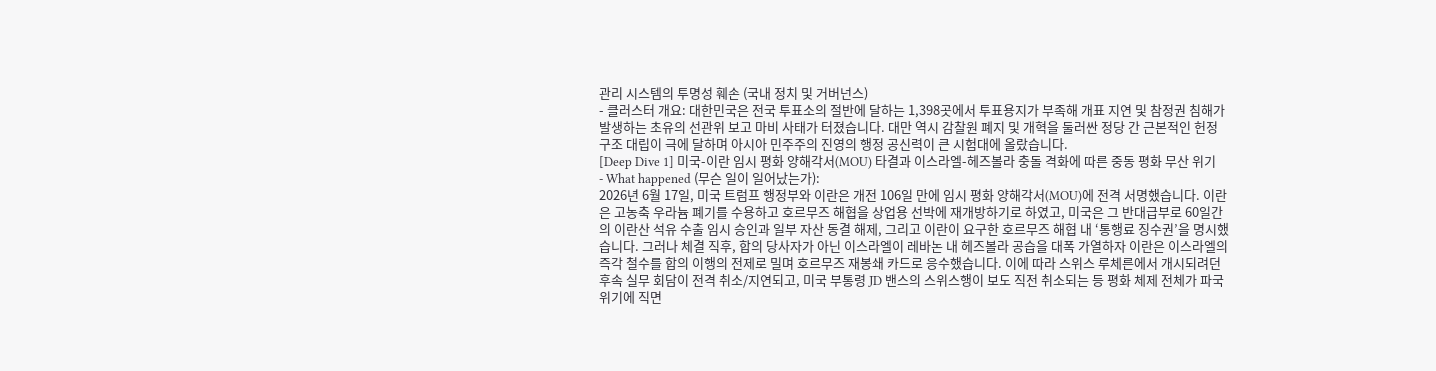관리 시스템의 투명성 훼손 (국내 정치 및 거버넌스)
- 클러스터 개요: 대한민국은 전국 투표소의 절반에 달하는 1,398곳에서 투표용지가 부족해 개표 지연 및 참정권 침해가 발생하는 초유의 선관위 보고 마비 사태가 터졌습니다. 대만 역시 감찰원 폐지 및 개혁을 둘러싼 정당 간 근본적인 헌정 구조 대립이 극에 달하며 아시아 민주주의 진영의 행정 공신력이 큰 시험대에 올랐습니다.
[Deep Dive 1] 미국-이란 임시 평화 양해각서(MOU) 타결과 이스라엘-헤즈볼라 충돌 격화에 따른 중동 평화 무산 위기
- What happened (무슨 일이 일어났는가):
2026년 6월 17일, 미국 트럼프 행정부와 이란은 개전 106일 만에 임시 평화 양해각서(MOU)에 전격 서명했습니다. 이란은 고농축 우라늄 폐기를 수용하고 호르무즈 해협을 상업용 선박에 재개방하기로 하였고, 미국은 그 반대급부로 60일간의 이란산 석유 수출 임시 승인과 일부 자산 동결 해제, 그리고 이란이 요구한 호르무즈 해협 내 ‘통행료 징수권’을 명시했습니다. 그러나 체결 직후, 합의 당사자가 아닌 이스라엘이 레바논 내 헤즈볼라 공습을 대폭 가열하자 이란은 이스라엘의 즉각 철수를 합의 이행의 전제로 밀며 호르무즈 재봉쇄 카드로 응수했습니다. 이에 따라 스위스 루체른에서 개시되려던 후속 실무 회담이 전격 취소/지연되고, 미국 부통령 JD 밴스의 스위스행이 보도 직전 취소되는 등 평화 체제 전체가 파국 위기에 직면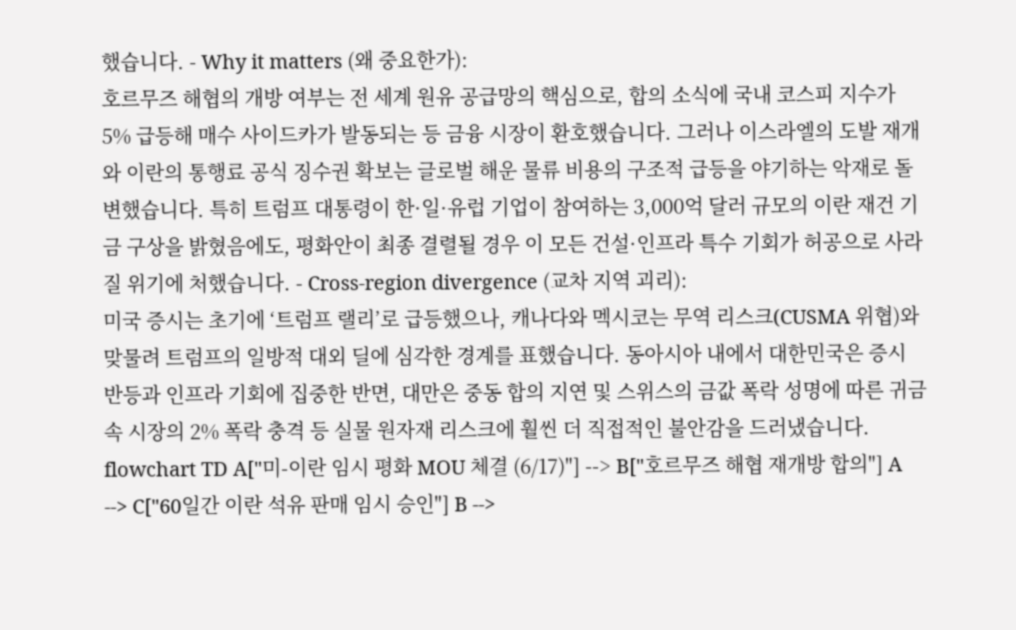했습니다. - Why it matters (왜 중요한가):
호르무즈 해협의 개방 여부는 전 세계 원유 공급망의 핵심으로, 합의 소식에 국내 코스피 지수가 5% 급등해 매수 사이드카가 발동되는 등 금융 시장이 환호했습니다. 그러나 이스라엘의 도발 재개와 이란의 통행료 공식 징수권 확보는 글로벌 해운 물류 비용의 구조적 급등을 야기하는 악재로 돌변했습니다. 특히 트럼프 대통령이 한·일·유럽 기업이 참여하는 3,000억 달러 규모의 이란 재건 기금 구상을 밝혔음에도, 평화안이 최종 결렬될 경우 이 모든 건설·인프라 특수 기회가 허공으로 사라질 위기에 처했습니다. - Cross-region divergence (교차 지역 괴리):
미국 증시는 초기에 ‘트럼프 랠리’로 급등했으나, 캐나다와 멕시코는 무역 리스크(CUSMA 위협)와 맞물려 트럼프의 일방적 대외 딜에 심각한 경계를 표했습니다. 동아시아 내에서 대한민국은 증시 반등과 인프라 기회에 집중한 반면, 대만은 중동 합의 지연 및 스위스의 금값 폭락 성명에 따른 귀금속 시장의 2% 폭락 충격 등 실물 원자재 리스크에 훨씬 더 직접적인 불안감을 드러냈습니다.
flowchart TD A["미-이란 임시 평화 MOU 체결 (6/17)"] --> B["호르무즈 해협 재개방 합의"] A --> C["60일간 이란 석유 판매 임시 승인"] B -->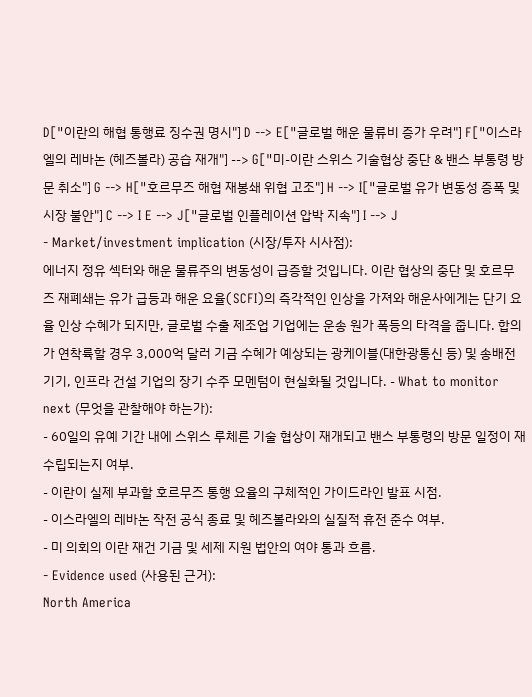D["이란의 해협 통행료 징수권 명시"] D --> E["글로벌 해운 물류비 증가 우려"] F["이스라엘의 레바논 (헤즈볼라) 공습 재개"] --> G["미-이란 스위스 기술협상 중단 & 밴스 부통령 방문 취소"] G --> H["호르무즈 해협 재봉쇄 위협 고조"] H --> I["글로벌 유가 변동성 증폭 및 시장 불안"] C --> I E --> J["글로벌 인플레이션 압박 지속"] I --> J
- Market/investment implication (시장/투자 시사점):
에너지 정유 섹터와 해운 물류주의 변동성이 급증할 것입니다. 이란 협상의 중단 및 호르무즈 재폐쇄는 유가 급등과 해운 요율(SCFI)의 즉각적인 인상을 가져와 해운사에게는 단기 요율 인상 수혜가 되지만, 글로벌 수출 제조업 기업에는 운송 원가 폭등의 타격을 줍니다. 합의가 연착륙할 경우 3,000억 달러 기금 수혜가 예상되는 광케이블(대한광통신 등) 및 송배전 기기, 인프라 건설 기업의 장기 수주 모멘텀이 현실화될 것입니다. - What to monitor next (무엇을 관찰해야 하는가):
- 60일의 유예 기간 내에 스위스 루체른 기술 협상이 재개되고 밴스 부통령의 방문 일정이 재수립되는지 여부.
- 이란이 실제 부과할 호르무즈 통행 요율의 구체적인 가이드라인 발표 시점.
- 이스라엘의 레바논 작전 공식 종료 및 헤즈볼라와의 실질적 휴전 준수 여부.
- 미 의회의 이란 재건 기금 및 세제 지원 법안의 여야 통과 흐름.
- Evidence used (사용된 근거):
North America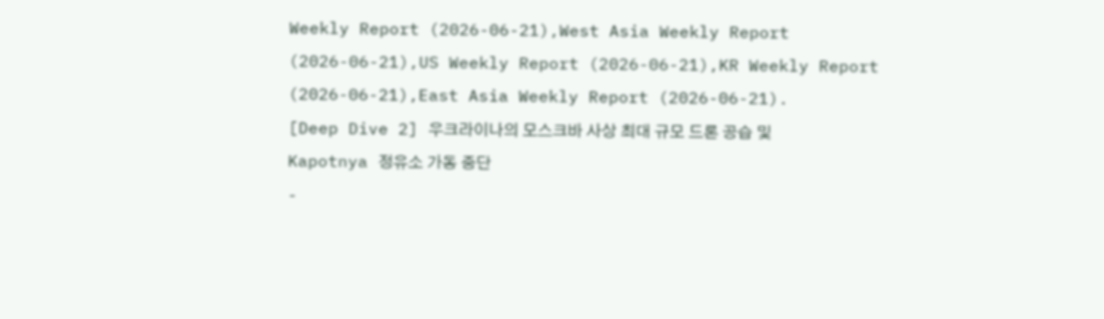Weekly Report (2026-06-21),West Asia Weekly Report (2026-06-21),US Weekly Report (2026-06-21),KR Weekly Report (2026-06-21),East Asia Weekly Report (2026-06-21).
[Deep Dive 2] 우크라이나의 모스크바 사상 최대 규모 드론 공습 및 Kapotnya 정유소 가동 중단
-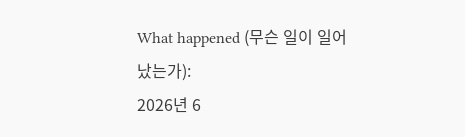What happened (무슨 일이 일어났는가):
2026년 6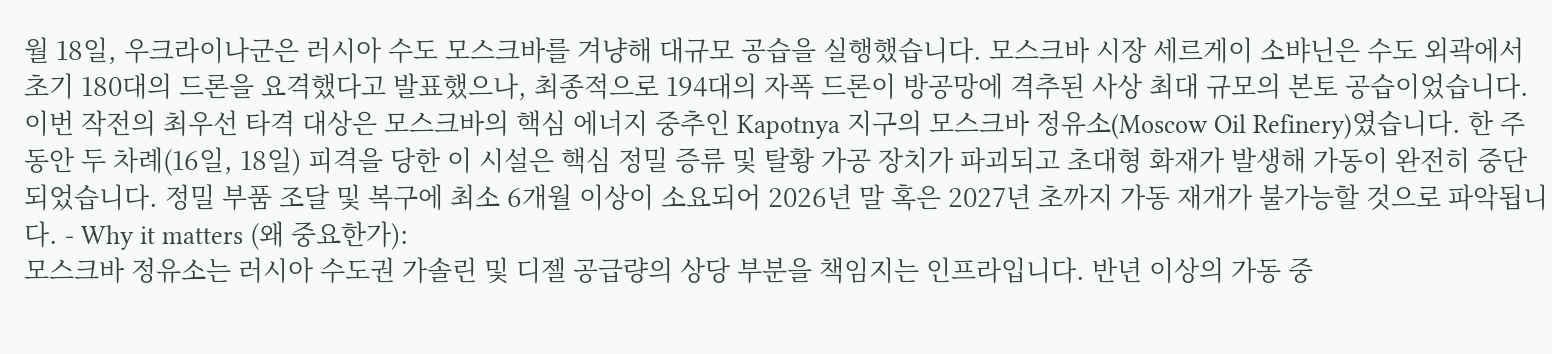월 18일, 우크라이나군은 러시아 수도 모스크바를 겨냥해 대규모 공습을 실행했습니다. 모스크바 시장 세르게이 소뱌닌은 수도 외곽에서 초기 180대의 드론을 요격했다고 발표했으나, 최종적으로 194대의 자폭 드론이 방공망에 격추된 사상 최대 규모의 본토 공습이었습니다. 이번 작전의 최우선 타격 대상은 모스크바의 핵심 에너지 중추인 Kapotnya 지구의 모스크바 정유소(Moscow Oil Refinery)였습니다. 한 주 동안 두 차례(16일, 18일) 피격을 당한 이 시설은 핵심 정밀 증류 및 탈황 가공 장치가 파괴되고 초대형 화재가 발생해 가동이 완전히 중단되었습니다. 정밀 부품 조달 및 복구에 최소 6개월 이상이 소요되어 2026년 말 혹은 2027년 초까지 가동 재개가 불가능할 것으로 파악됩니다. - Why it matters (왜 중요한가):
모스크바 정유소는 러시아 수도권 가솔린 및 디젤 공급량의 상당 부분을 책임지는 인프라입니다. 반년 이상의 가동 중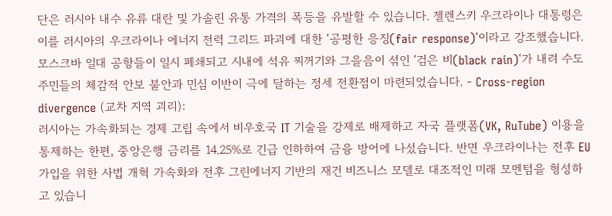단은 러시아 내수 유류 대란 및 가솔린 유통 가격의 폭등을 유발할 수 있습니다. 젤렌스키 우크라이나 대통령은 이를 러시아의 우크라이나 에너지 전력 그리드 파괴에 대한 ‘공평한 응징(fair response)‘이라고 강조했습니다. 모스크바 일대 공항들이 일시 폐쇄되고 시내에 석유 찌꺼기와 그을음이 섞인 ‘검은 비(black rain)‘가 내려 수도 주민들의 체감적 안보 불안과 민심 이반이 극에 달하는 정세 전환점이 마련되었습니다. - Cross-region divergence (교차 지역 괴리):
러시아는 가속화되는 경제 고립 속에서 비우호국 IT 기술을 강제로 배제하고 자국 플랫폼(VK, RuTube) 이용을 통제하는 한편, 중앙은행 금리를 14.25%로 긴급 인하하여 금융 방어에 나섰습니다. 반면 우크라이나는 전후 EU 가입을 위한 사법 개혁 가속화와 전후 그린에너지 기반의 재건 비즈니스 모델로 대조적인 미래 모멘텀을 형성하고 있습니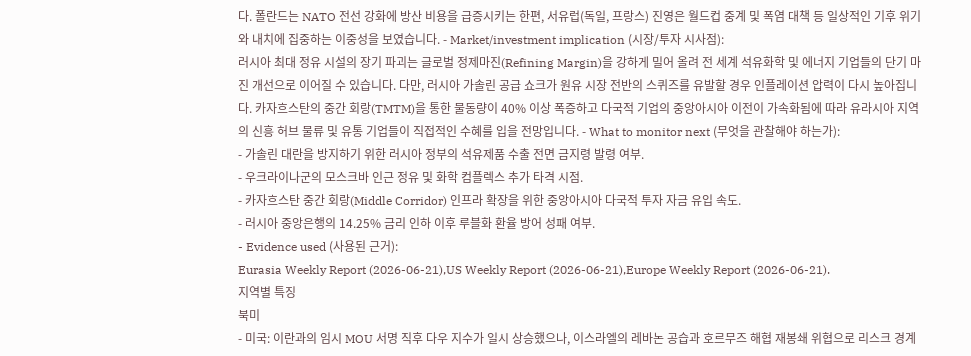다. 폴란드는 NATO 전선 강화에 방산 비용을 급증시키는 한편, 서유럽(독일, 프랑스) 진영은 월드컵 중계 및 폭염 대책 등 일상적인 기후 위기와 내치에 집중하는 이중성을 보였습니다. - Market/investment implication (시장/투자 시사점):
러시아 최대 정유 시설의 장기 파괴는 글로벌 정제마진(Refining Margin)을 강하게 밀어 올려 전 세계 석유화학 및 에너지 기업들의 단기 마진 개선으로 이어질 수 있습니다. 다만, 러시아 가솔린 공급 쇼크가 원유 시장 전반의 스퀴즈를 유발할 경우 인플레이션 압력이 다시 높아집니다. 카자흐스탄의 중간 회랑(TMTM)을 통한 물동량이 40% 이상 폭증하고 다국적 기업의 중앙아시아 이전이 가속화됨에 따라 유라시아 지역의 신흥 허브 물류 및 유통 기업들이 직접적인 수혜를 입을 전망입니다. - What to monitor next (무엇을 관찰해야 하는가):
- 가솔린 대란을 방지하기 위한 러시아 정부의 석유제품 수출 전면 금지령 발령 여부.
- 우크라이나군의 모스크바 인근 정유 및 화학 컴플렉스 추가 타격 시점.
- 카자흐스탄 중간 회랑(Middle Corridor) 인프라 확장을 위한 중앙아시아 다국적 투자 자금 유입 속도.
- 러시아 중앙은행의 14.25% 금리 인하 이후 루블화 환율 방어 성패 여부.
- Evidence used (사용된 근거):
Eurasia Weekly Report (2026-06-21),US Weekly Report (2026-06-21),Europe Weekly Report (2026-06-21).
지역별 특징
북미
- 미국: 이란과의 임시 MOU 서명 직후 다우 지수가 일시 상승했으나, 이스라엘의 레바논 공습과 호르무즈 해협 재봉쇄 위협으로 리스크 경계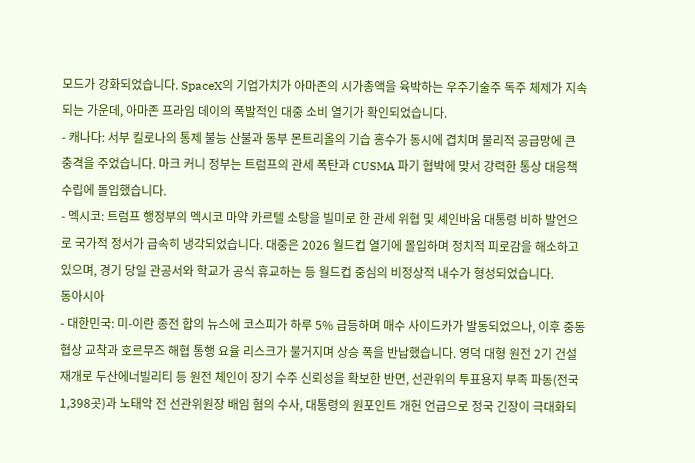모드가 강화되었습니다. SpaceX의 기업가치가 아마존의 시가총액을 육박하는 우주기술주 독주 체제가 지속되는 가운데, 아마존 프라임 데이의 폭발적인 대중 소비 열기가 확인되었습니다.
- 캐나다: 서부 킬로나의 통제 불능 산불과 동부 몬트리올의 기습 홍수가 동시에 겹치며 물리적 공급망에 큰 충격을 주었습니다. 마크 커니 정부는 트럼프의 관세 폭탄과 CUSMA 파기 협박에 맞서 강력한 통상 대응책 수립에 돌입했습니다.
- 멕시코: 트럼프 행정부의 멕시코 마약 카르텔 소탕을 빌미로 한 관세 위협 및 셰인바움 대통령 비하 발언으로 국가적 정서가 급속히 냉각되었습니다. 대중은 2026 월드컵 열기에 몰입하며 정치적 피로감을 해소하고 있으며, 경기 당일 관공서와 학교가 공식 휴교하는 등 월드컵 중심의 비정상적 내수가 형성되었습니다.
동아시아
- 대한민국: 미-이란 종전 합의 뉴스에 코스피가 하루 5% 급등하며 매수 사이드카가 발동되었으나, 이후 중동 협상 교착과 호르무즈 해협 통행 요율 리스크가 불거지며 상승 폭을 반납했습니다. 영덕 대형 원전 2기 건설 재개로 두산에너빌리티 등 원전 체인이 장기 수주 신뢰성을 확보한 반면, 선관위의 투표용지 부족 파동(전국 1,398곳)과 노태악 전 선관위원장 배임 혐의 수사, 대통령의 원포인트 개헌 언급으로 정국 긴장이 극대화되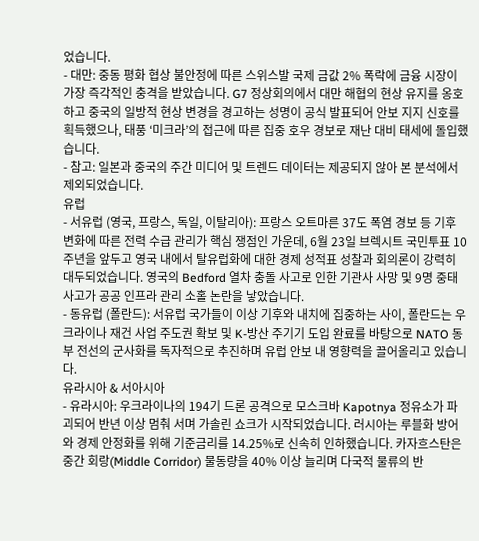었습니다.
- 대만: 중동 평화 협상 불안정에 따른 스위스발 국제 금값 2% 폭락에 금융 시장이 가장 즉각적인 충격을 받았습니다. G7 정상회의에서 대만 해협의 현상 유지를 옹호하고 중국의 일방적 현상 변경을 경고하는 성명이 공식 발표되어 안보 지지 신호를 획득했으나, 태풍 ‘미크라’의 접근에 따른 집중 호우 경보로 재난 대비 태세에 돌입했습니다.
- 참고: 일본과 중국의 주간 미디어 및 트렌드 데이터는 제공되지 않아 본 분석에서 제외되었습니다.
유럽
- 서유럽 (영국, 프랑스, 독일, 이탈리아): 프랑스 오트마른 37도 폭염 경보 등 기후 변화에 따른 전력 수급 관리가 핵심 쟁점인 가운데, 6월 23일 브렉시트 국민투표 10주년을 앞두고 영국 내에서 탈유럽화에 대한 경제 성적표 성찰과 회의론이 강력히 대두되었습니다. 영국의 Bedford 열차 충돌 사고로 인한 기관사 사망 및 9명 중태 사고가 공공 인프라 관리 소홀 논란을 낳았습니다.
- 동유럽 (폴란드): 서유럽 국가들이 이상 기후와 내치에 집중하는 사이, 폴란드는 우크라이나 재건 사업 주도권 확보 및 K-방산 주기기 도입 완료를 바탕으로 NATO 동부 전선의 군사화를 독자적으로 추진하며 유럽 안보 내 영향력을 끌어올리고 있습니다.
유라시아 & 서아시아
- 유라시아: 우크라이나의 194기 드론 공격으로 모스크바 Kapotnya 정유소가 파괴되어 반년 이상 멈춰 서며 가솔린 쇼크가 시작되었습니다. 러시아는 루블화 방어와 경제 안정화를 위해 기준금리를 14.25%로 신속히 인하했습니다. 카자흐스탄은 중간 회랑(Middle Corridor) 물동량을 40% 이상 늘리며 다국적 물류의 반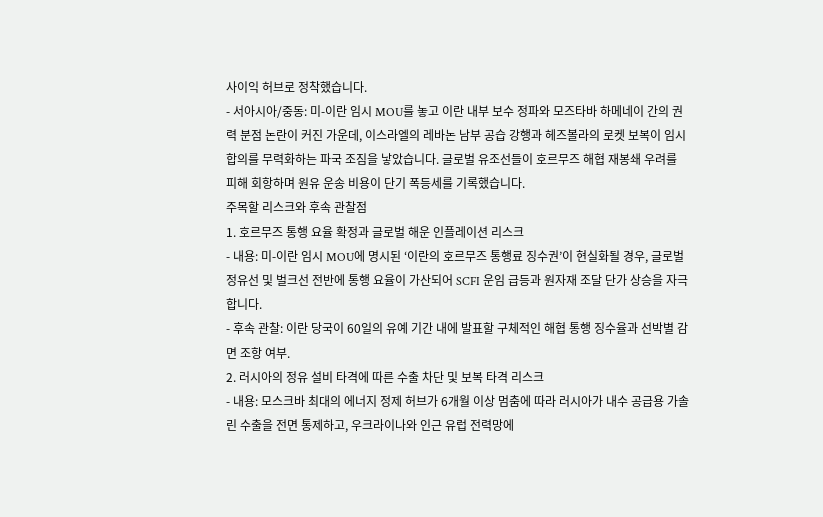사이익 허브로 정착했습니다.
- 서아시아/중동: 미-이란 임시 MOU를 놓고 이란 내부 보수 정파와 모즈타바 하메네이 간의 권력 분점 논란이 커진 가운데, 이스라엘의 레바논 남부 공습 강행과 헤즈볼라의 로켓 보복이 임시 합의를 무력화하는 파국 조짐을 낳았습니다. 글로벌 유조선들이 호르무즈 해협 재봉쇄 우려를 피해 회항하며 원유 운송 비용이 단기 폭등세를 기록했습니다.
주목할 리스크와 후속 관찰점
1. 호르무즈 통행 요율 확정과 글로벌 해운 인플레이션 리스크
- 내용: 미-이란 임시 MOU에 명시된 ‘이란의 호르무즈 통행료 징수권’이 현실화될 경우, 글로벌 정유선 및 벌크선 전반에 통행 요율이 가산되어 SCFI 운임 급등과 원자재 조달 단가 상승을 자극합니다.
- 후속 관찰: 이란 당국이 60일의 유예 기간 내에 발표할 구체적인 해협 통행 징수율과 선박별 감면 조항 여부.
2. 러시아의 정유 설비 타격에 따른 수출 차단 및 보복 타격 리스크
- 내용: 모스크바 최대의 에너지 정제 허브가 6개월 이상 멈춤에 따라 러시아가 내수 공급용 가솔린 수출을 전면 통제하고, 우크라이나와 인근 유럽 전력망에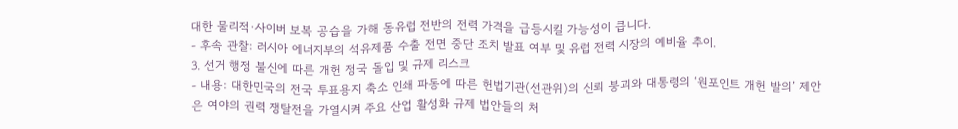대한 물리적·사이버 보복 공습을 가해 동유럽 전반의 전력 가격을 급등시킬 가능성이 큽니다.
- 후속 관찰: 러시아 에너지부의 석유제품 수출 전면 중단 조치 발표 여부 및 유럽 전력 시장의 예비율 추이.
3. 선거 행정 불신에 따른 개헌 정국 돌입 및 규제 리스크
- 내용: 대한민국의 전국 투표용지 축소 인쇄 파동에 따른 헌법기관(선관위)의 신뢰 붕괴와 대통령의 ‘원포인트 개헌 발의’ 제안은 여야의 권력 쟁탈전을 가열시켜 주요 산업 활성화 규제 법안들의 처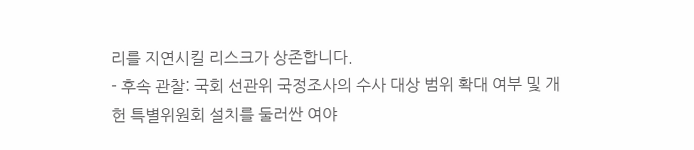리를 지연시킬 리스크가 상존합니다.
- 후속 관찰: 국회 선관위 국정조사의 수사 대상 범위 확대 여부 및 개헌 특별위원회 설치를 둘러싼 여야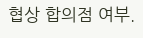협상 합의점 여부.